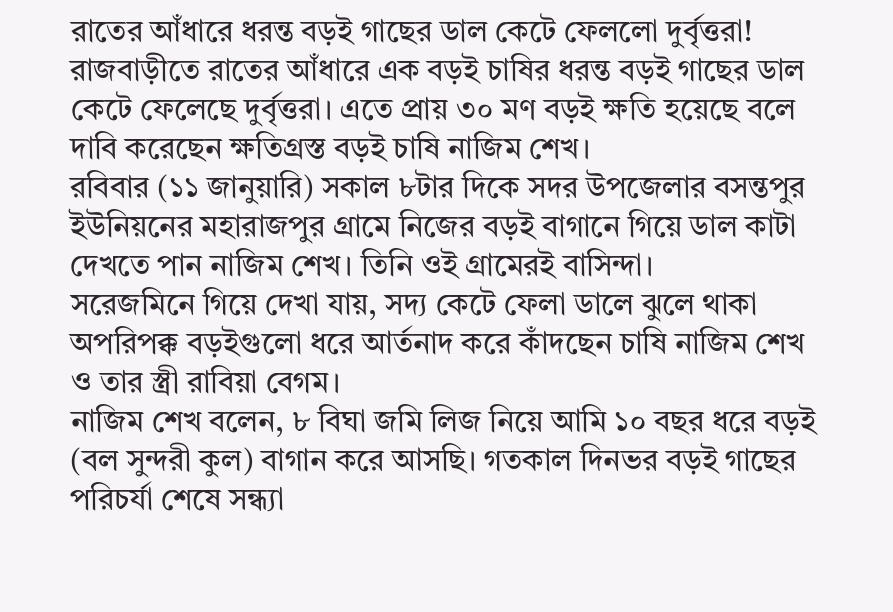রাতের আঁধারে ধরন্ত বড়ই গাছের ডাল কেটে ফেললো দুর্বৃত্তরা!
রাজবাড়ীতে রাতের আঁধারে এক বড়ই চাষির ধরন্ত বড়ই গাছের ডাল কেটে ফেলেছে দুর্বৃত্তরা। এতে প্রায় ৩০ মণ বড়ই ক্ষতি হয়েছে বলে দাবি করেছেন ক্ষতিগ্রস্ত বড়ই চাষি নাজিম শেখ।
রবিবার (১১ জানুয়ারি) সকাল ৮টার দিকে সদর উপজেলার বসন্তপুর ইউনিয়নের মহারাজপুর গ্রামে নিজের বড়ই বাগানে গিয়ে ডাল কাটা দেখতে পান নাজিম শেখ। তিনি ওই গ্রামেরই বাসিন্দা।
সরেজমিনে গিয়ে দেখা যায়, সদ্য কেটে ফেলা ডালে ঝুলে থাকা অপরিপক্ক বড়ইগুলো ধরে আর্তনাদ করে কাঁদছেন চাষি নাজিম শেখ ও তার স্ত্রী রাবিয়া বেগম।
নাজিম শেখ বলেন, ৮ বিঘা জমি লিজ নিয়ে আমি ১০ বছর ধরে বড়ই (বল সুন্দরী কুল) বাগান করে আসছি। গতকাল দিনভর বড়ই গাছের পরিচর্যা শেষে সন্ধ্যা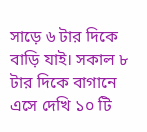সাড়ে ৬ টার দিকে বাড়ি যাই। সকাল ৮ টার দিকে বাগানে এসে দেখি ১০ টি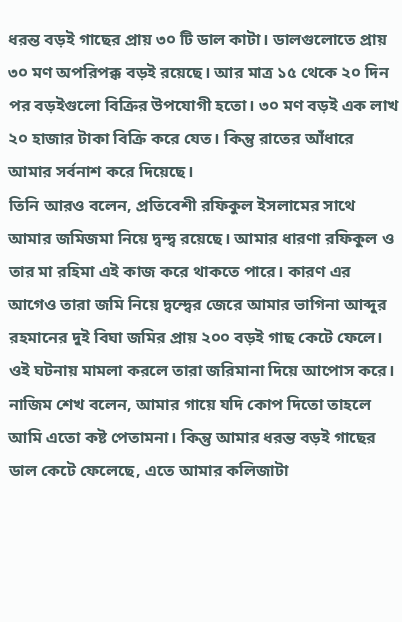ধরন্ত বড়ই গাছের প্রায় ৩০ টি ডাল কাটা। ডালগুলোতে প্রায় ৩০ মণ অপরিপক্ক বড়ই রয়েছে। আর মাত্র ১৫ থেকে ২০ দিন পর বড়ইগুলো বিক্রির উপযোগী হতো। ৩০ মণ বড়ই এক লাখ ২০ হাজার টাকা বিক্রি করে যেত। কিন্তু রাতের আঁধারে আমার সর্বনাশ করে দিয়েছে।
তিনি আরও বলেন, প্রতিবেশী রফিকুল ইসলামের সাথে আমার জমিজমা নিয়ে দ্বন্দ্ব রয়েছে। আমার ধারণা রফিকুল ও তার মা রহিমা এই কাজ করে থাকতে পারে। কারণ এর আগেও তারা জমি নিয়ে দ্বন্দ্বের জেরে আমার ভাগিনা আব্দুর রহমানের দুই বিঘা জমির প্রায় ২০০ বড়ই গাছ কেটে ফেলে। ওই ঘটনায় মামলা করলে তারা জরিমানা দিয়ে আপোস করে।
নাজিম শেখ বলেন, আমার গায়ে যদি কোপ দিতো তাহলে আমি এতো কষ্ট পেতামনা। কিন্তু আমার ধরন্ত বড়ই গাছের ডাল কেটে ফেলেছে, এতে আমার কলিজাটা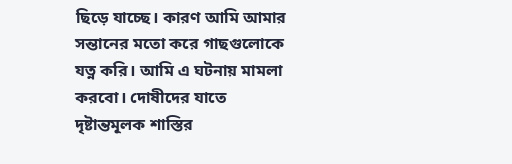ছিড়ে যাচ্ছে। কারণ আমি আমার সন্তানের মতো করে গাছগুলোকে যত্ন করি। আমি এ ঘটনায় মামলা করবো। দোষীদের যাতে দৃষ্টান্তমূলক শাস্তির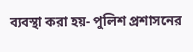ব্যবস্থা করা হয়- পুলিশ প্রশাসনের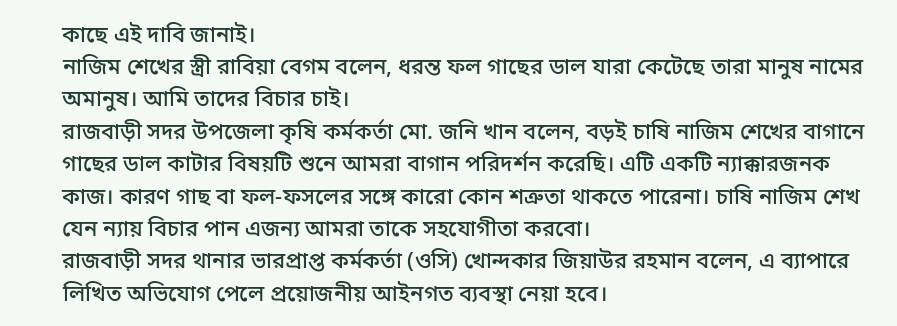কাছে এই দাবি জানাই।
নাজিম শেখের স্ত্রী রাবিয়া বেগম বলেন, ধরন্ত ফল গাছের ডাল যারা কেটেছে তারা মানুষ নামের অমানুষ। আমি তাদের বিচার চাই।
রাজবাড়ী সদর উপজেলা কৃষি কর্মকর্তা মো. জনি খান বলেন, বড়ই চাষি নাজিম শেখের বাগানে গাছের ডাল কাটার বিষয়টি শুনে আমরা বাগান পরিদর্শন করেছি। এটি একটি ন্যাক্কারজনক কাজ। কারণ গাছ বা ফল-ফসলের সঙ্গে কারো কোন শত্রুতা থাকতে পারেনা। চাষি নাজিম শেখ যেন ন্যায় বিচার পান এজন্য আমরা তাকে সহযোগীতা করবো।
রাজবাড়ী সদর থানার ভারপ্রাপ্ত কর্মকর্তা (ওসি) খোন্দকার জিয়াউর রহমান বলেন, এ ব্যাপারে লিখিত অভিযোগ পেলে প্রয়োজনীয় আইনগত ব্যবস্থা নেয়া হবে।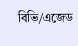বিভি/এজেড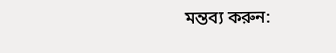মন্তব্য করুন: